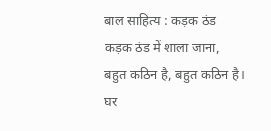बाल साहित्य : कड़क ठंड
कड़क ठंड में शाला जाना,
बहुत कठिन है, बहुत कठिन है।
घर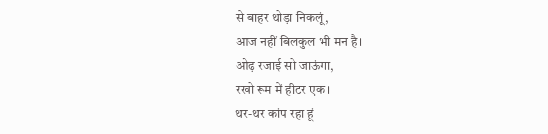से बाहर थोड़ा निकलूं,
आज नहीं बिलकुल भी मन है।
ओढ़ रजाई सो जाऊंगा,
रखो रूम में हीटर एक।
थर-थर कांप रहा हूं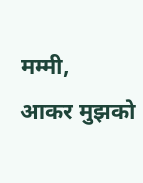मम्मी,
आकर मुझको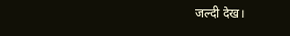जल्दी देख।